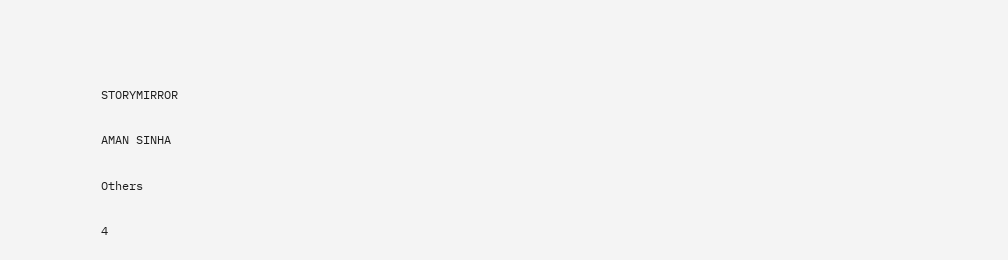STORYMIRROR

AMAN SINHA

Others

4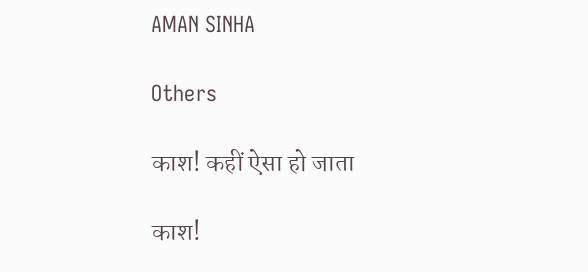AMAN SINHA

Others

काश! कहीं ऐसा हो जाता

काश!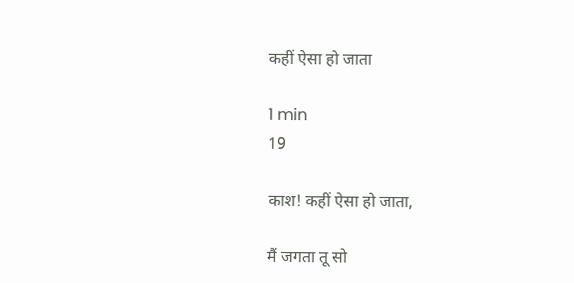कहीं ऐसा हो जाता

1 min
19

काश! कहीं ऐसा हो जाता,

मैं जगता तू सो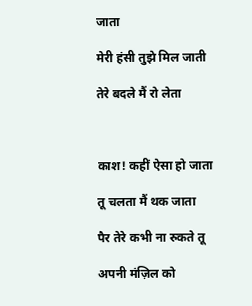जाता

मेरी हंसी तुझे मिल जाती

तेरे बदले मैं रो लेता



काश! कहीं ऐसा हो जाता

तू चलता मैं थक जाता

पैर तेरे कभी ना रुकते तू

अपनी मंज़िल को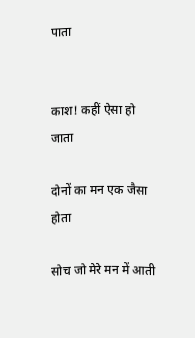पाता


काश! कहीं ऐसा हो जाता

दोनों का मन एक जैसा होता

सोच जो मेरे मन में आती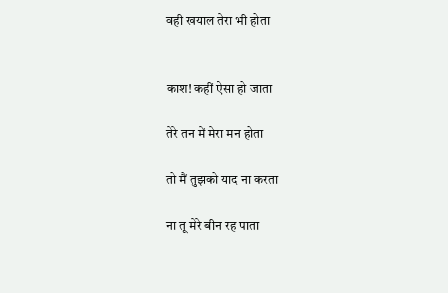वही खयाल तेरा भी होता


काश! कहीं ऐसा हो जाता

तेरे तन में मेरा मन होता

तो मैं तुझको याद ना करता

ना तू मेरे बीन रह पाता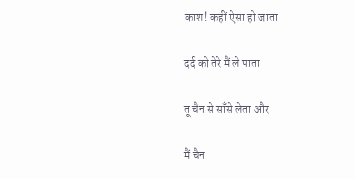काश! कहीं ऐसा हो जाता

दर्द को तेरे मैं ले पाता

तू चैन से साँसे लेता और

मैं चैन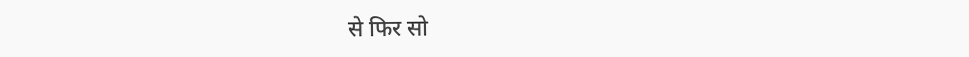से फिर सो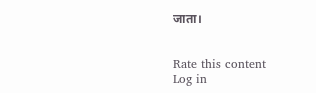जाता।


Rate this content
Log in